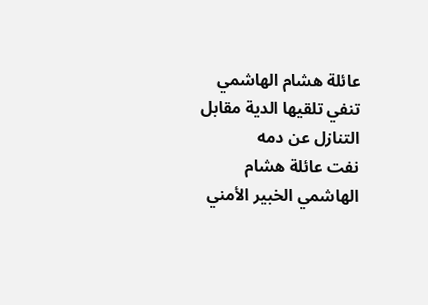عائلة هشام الهاشمي تنفي تلقيها الدية مقابل التنازل عن دمه
نفت عائلة هشام الهاشمي الخبير الأمني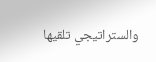والستراتيجي تلقيها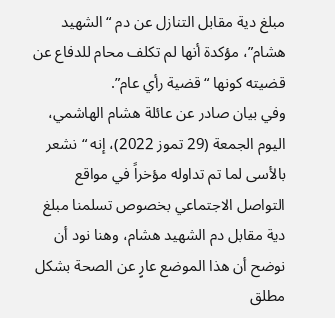مبلغ دية مقابل التنازل عن دم “الشهيد هشام”، مؤكدة أنها لم تكلف محام للدفاع عن قضيته كونها “قضية رأي عام”.
وفي بيان صادر عن عائلة هشام الهاشمي، اليوم الجمعة (29 تموز 2022)، إنه “نشعر بالأسى لما تم تداوله مؤخراً في مواقع التواصل الاجتماعي بخصوص تسلمنا مبلغ دية مقابل دم الشهيد هشام، وهنا نود أن نوضح أن هذا الموضع عارٍ عن الصحة بشكل مطلق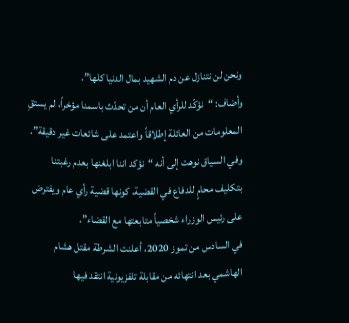ونحن لن نتنازل عن دم الشهيد بمال الدنيا كلها”.
وأضاف: “نؤكّد للرأي العام أن من تحدّث باسمنا مؤخراً، لم يستقِ المعلومات من العائلة إطلاقاً واعتمد على شائعات غير دقيقة”.
وفي السياق نوهت إلى أنه “نؤكد اننا ابلغنها بعدم رغبتنا بتكليف محامٍ للدفاع في القضية، كونها قضية رأي عام ويفترض على رئيس الوزراء شخصياً متابعتها مع القضاء”.
في السادس من تموز 2020، أعلنت الشرطة مقتل هشام الهاشمي بعد انتهائه من مقابلة تلفزيونية انتقد فيها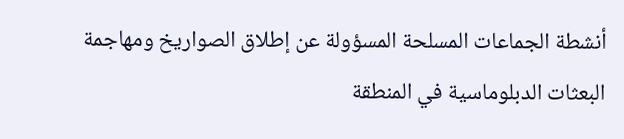أنشطة الجماعات المسلحة المسؤولة عن إطلاق الصواريخ ومهاجمة البعثات الدبلوماسية في المنطقة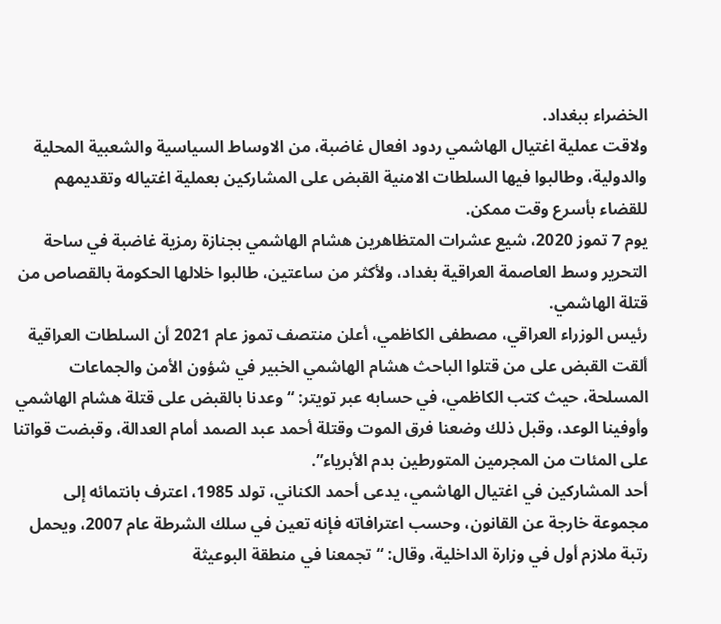الخضراء ببغداد.
ولاقت عملية اغتيال الهاشمي ردود افعال غاضبة، من الاوساط السياسية والشعبية المحلية والدولية، وطالبوا فيها السلطات الامنية القبض على المشاركين بعملية اغتياله وتقديمهم للقضاء بأسرع وقت ممكن.
یوم 7 تموز 2020، شيع عشرات المتظاهرين هشام الهاشمي بجنازة رمزية غاضبة في ساحة التحرير وسط العاصمة العراقية بغداد، ولأكثر من ساعتين، طالبوا خلالها الحكومة بالقصاص من قتلة الهاشمي.
رئيس الوزراء العراقي، مصطفى الكاظمي، أعلن منتصف تموز عام 2021 أن السلطات العراقية ألقت القبض على من قتلوا الباحث هشام الهاشمي الخبير في شؤون الأمن والجماعات المسلحة، حيث كتب الكاظمي، في حسابه عبر تويتر: “وعدنا بالقبض على قتلة هشام الهاشمي وأوفينا الوعد، وقبل ذلك وضعنا فرق الموت وقتلة أحمد عبد الصمد أمام العدالة، وقبضت قواتنا على المئات من المجرمين المتورطين بدم الأبرياء”.
أحد المشاركين في اغتيال الهاشمي، يدعى أحمد الكناني، تولد 1985، اعترف بانتمائه إلى مجموعة خارجة عن القانون، وحسب اعترافاته فإنه تعين في سلك الشرطة عام 2007، ويحمل رتبة ملازم أول في وزارة الداخلية، وقال: “تجمعنا في منطقة البوعيثة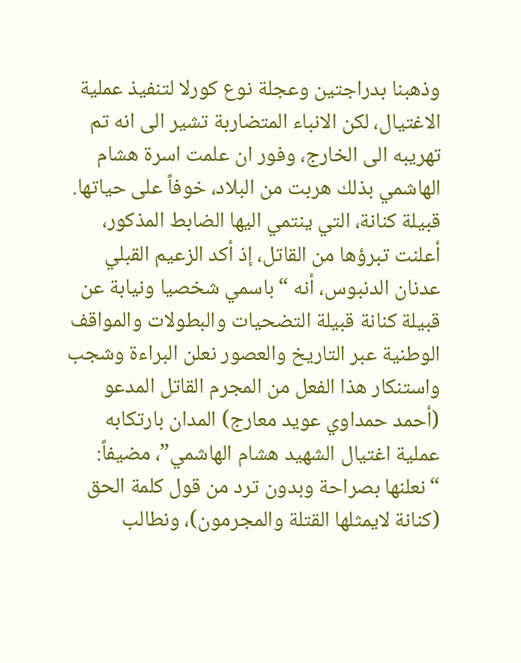وذهبنا بدراجتين وعجلة نوع كورلا لتنفيذ عملية الاغتيال، لكن الانباء المتضاربة تشير الى انه تم تهريبه الى الخارج، وفور ان علمت اسرة هشام الهاشمي بذلك هربت من البلاد، خوفاً على حياتها.
قبيلة كنانة، التي ينتمي اليها الضابط المذكور، أعلنت تبرؤها من القاتل، إذ أكد الزعيم القبلي عدنان الدنبوس، أنه “باسمي شخصيا ونيابة عن قبيلة كنانة قبيلة التضحيات والبطولات والمواقف الوطنية عبر التاريخ والعصور نعلن البراءة وشجب واستنكار هذا الفعل من المجرم القاتل المدعو (أحمد حمداوي عويد معارج) المدان بارتكابه عملية اغتيال الشهيد هشام الهاشمي”، مضيفاً: “نعلنها بصراحة وبدون ترد من قول كلمة الحق (كنانة لايمثلها القتلة والمجرمون)، ونطالب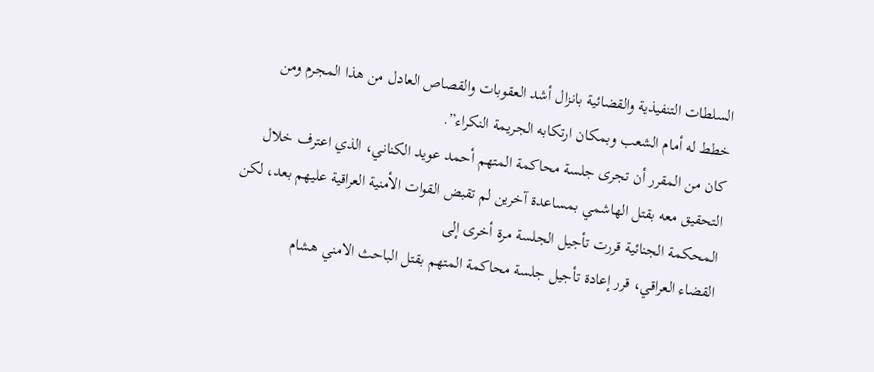السلطات التنفيذية والقضائية بانزال أشد العقوبات والقصاص العادل من هذا المجرم ومن خطط له أمام الشعب وبمكان ارتكابه الجريمة النكراء”.
كان من المقرر أن تجرى جلسة محاكمة المتهم أحمد عويد الكناني، الذي اعترف خلال التحقيق معه بقتل الهاشمي بمساعدة آخرين لم تقبض القوات الأمنية العراقية عليهم بعد، لكن المحكمة الجنائية قررت تأجيل الجلسة مرة أخرى إلى
القضاء العراقي، قرر إعادة تأجيل جلسة محاكمة المتهم بقتل الباحث الامني هشام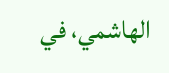الهاشمي، في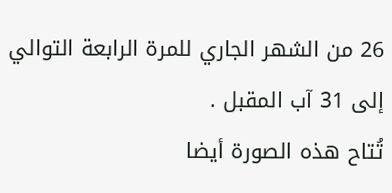26 من الشهر الجاري للمرة الرابعة التوالي إلى 31 آب المقبل .
تُتاح هذه الصورة أيضا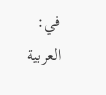في: العربية